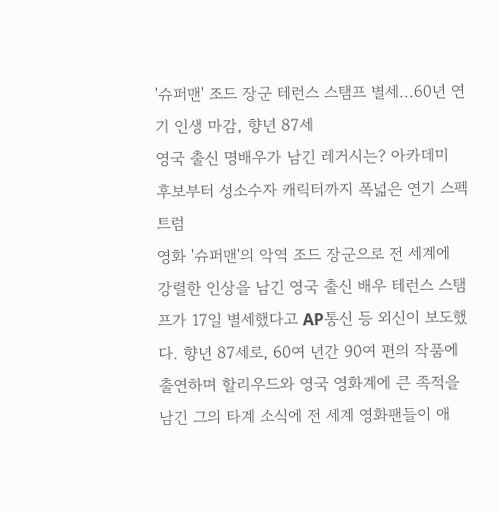'슈퍼맨' 조드 장군 테런스 스탬프 별세...60년 연기 인생 마감, 향년 87세
영국 출신 명배우가 남긴 레거시는? 아카데미 후보부터 성소수자 캐릭터까지 폭넓은 연기 스펙트럼
영화 '슈퍼맨'의 악역 조드 장군으로 전 세계에 강렬한 인상을 남긴 영국 출신 배우 테런스 스탬프가 17일 별세했다고 AP통신 등 외신이 보도했다. 향년 87세로, 60여 년간 90여 편의 작품에 출연하며 할리우드와 영국 영화계에 큰 족적을 남긴 그의 타계 소식에 전 세계 영화팬들이 애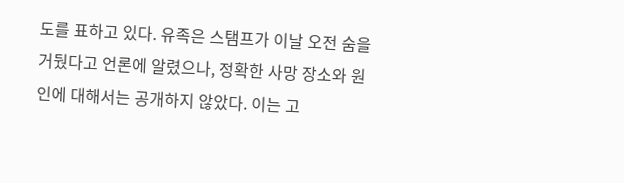도를 표하고 있다. 유족은 스탬프가 이날 오전 숨을 거뒀다고 언론에 알렸으나, 정확한 사망 장소와 원인에 대해서는 공개하지 않았다. 이는 고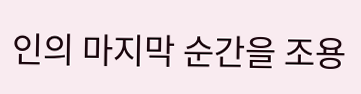인의 마지막 순간을 조용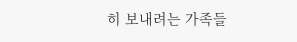히 보내려는 가족들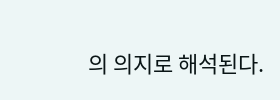의 의지로 해석된다.